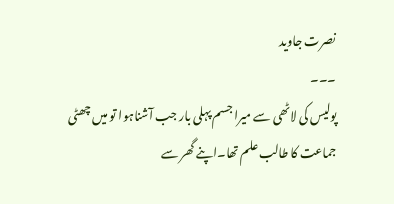نصرت جاوید
۔۔۔
پولیس کی لاٹھی سے میرا جسم پہلی بار جب آشناہوا تو میں چھٹی جماعت کا طالب علم تھا۔اپنے گھر سے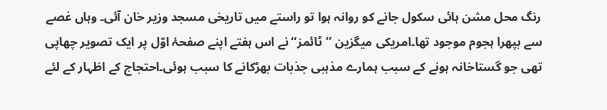رنگ محل مشن ہائی سکول جانے کو روانہ ہوا تو راستے میں تاریخی مسجد وزیر خان آئی۔ وہاں غصے سے بپھرا ہجوم موجود تھا۔امریکی میگزین ’’ٹائمز‘‘ نے اس ہفتے اپنے صفحۂ اوّل پر ایک تصویر چھاپی تھی جو گستاخانہ ہونے کے سبب ہمارے مذہبی جذبات بھڑکانے کا سبب ہوئی۔احتجاج کے اظہار کے لئے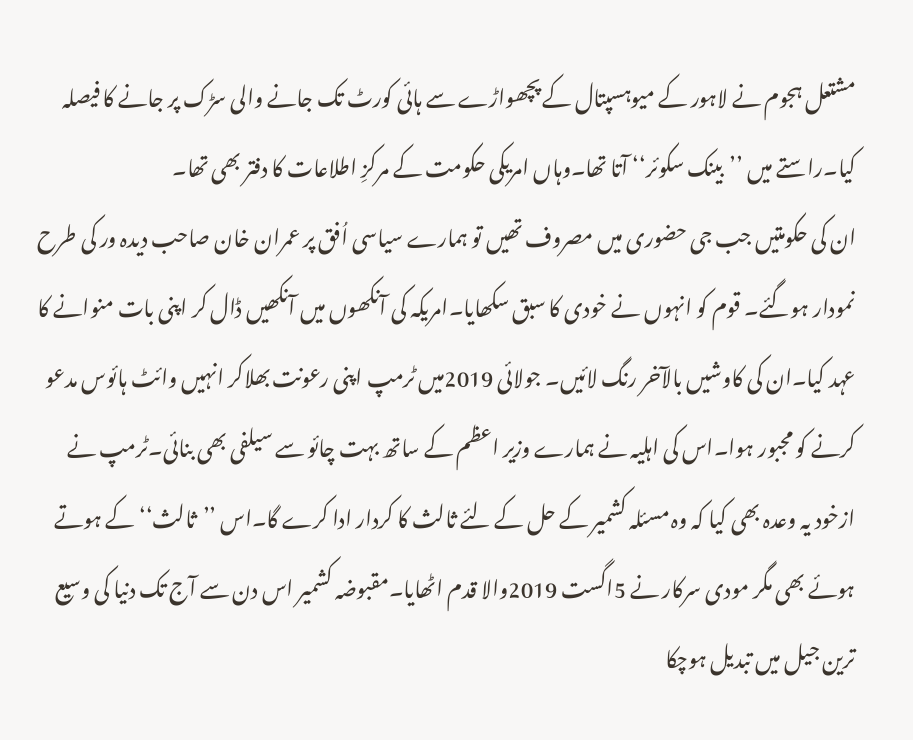مشتعل ہجوم نے لاہور کے میوہسپتال کے پچھواڑے سے ہائی کورٹ تک جانے والی سڑک پر جانے کا فیصلہ کیا۔راستے میں ’’بینک سکوئر‘‘ آتا تھا۔وہاں امریکی حکومت کے مرکزِ اطلاعات کا دفتر بھی تھا۔
ان کی حکومتیں جب جی حضوری میں مصروف تھیں تو ہمارے سیاسی اُفق پر عمران خان صاحب دیدہ ور کی طرح نمودار ہوگئے۔ قوم کو انہوں نے خودی کا سبق سکھایا۔امریکہ کی آنکھوں میں آنکھیں ڈال کر اپنی بات منوانے کا عہد کیا۔ان کی کاوشیں بالآخر رنگ لائیں۔ جولائی 2019میں ٹرمپ اپنی رعونت بھلاکر انہیں وائٹ ہائوس مدعو کرنے کو مجبور ہوا۔اس کی اہلیہ نے ہمارے وزیر اعظم کے ساتھ بہت چائو سے سیلفی بھی بنائی۔ٹرمپ نے ازخود یہ وعدہ بھی کیا کہ وہ مسئلہ کشمیر کے حل کے لئے ثالث کا کردار ادا کرے گا۔اس ’’ثالث‘‘ کے ہوتے ہوئے بھی مگر مودی سرکار نے 5اگست 2019والا قدم اٹھایا۔مقبوضہ کشمیر اس دن سے آج تک دنیا کی وسیع ترین جیل میں تبدیل ہوچکا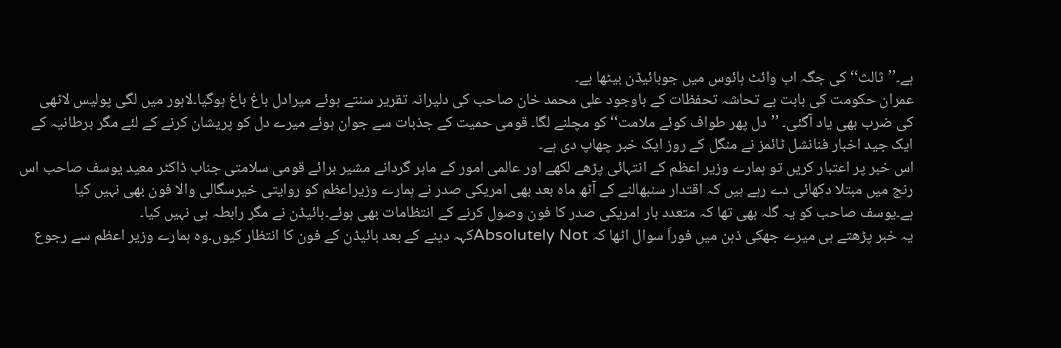ہے۔’’ثالث‘‘ کی جگہ اب وائٹ ہائوس میں جوبائیڈن بیٹھا ہے۔
عمران حکومت کی بابت بے تحاشہ تحفظات کے باوجود علی محمد خان صاحب کی دلیرانہ تقریر سنتے ہوئے میرادل باغ باغ ہوگیا۔لاہور میں لگی پولیس لاٹھی کی ضرب بھی یاد آگئی۔ ’’دل پھر طواف کوئے ملامت‘‘ کو مچلنے لگا۔ قومی حمیت کے جذبات سے جوان ہوئے میرے دل کو پریشان کرنے کے لئے مگر برطانیہ کے ایک جید اخبار فنانشل ٹائمز نے منگل کے روز ایک خبر چھاپ دی ہے۔
اس خبر پر اعتبار کریں تو ہمارے وزیر اعظم کے انتہائی پڑھے لکھے اور عالمی امور کے ماہر گردانے مشیر برائے قومی سلامتی جناب ڈاکٹر معید یوسف صاحب اس رنج میں مبتلا دکھائی دے رہے ہیں کہ اقتدار سنبھالنے کے آٹھ ماہ بعد بھی امریکی صدر نے ہمارے وزیراعظم کو روایتی خیرسگالی والا فون بھی نہیں کیا ہے۔یوسف صاحب کو یہ گلہ بھی تھا کہ متعدد بار امریکی صدر کا فون وصول کرنے کے انتظامات بھی ہوئے۔بائیڈن نے مگر رابطہ ہی نہیں کیا۔
یہ خبر پڑھتے ہی میرے جھکی ذہن میں فوراَ سوال اٹھا کہ Absolutely Notکہہ دینے کے بعد بائیڈن کے فون کا انتظار کیوں۔وہ ہمارے وزیر اعظم سے رجوع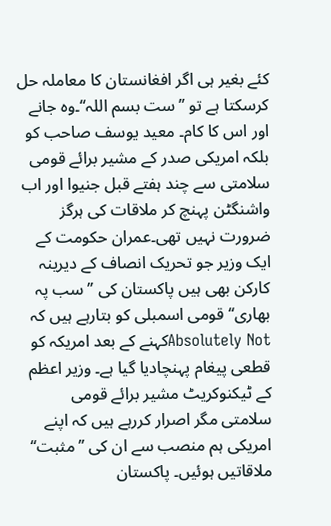کئے بغیر ہی اگر افغانستان کا معاملہ حل کرسکتا ہے تو ’’ست بسم اللہ‘‘۔وہ جانے اور اس کا کام۔ معید یوسف صاحب کو بلکہ امریکی صدر کے مشیر برائے قومی سلامتی سے چند ہفتے قبل جنیوا اور اب واشنگٹن پہنچ کر ملاقات کی ہرگز ضرورت نہیں تھی۔عمران حکومت کے ایک وزیر جو تحریک انصاف کے دیرینہ کارکن بھی ہیں پاکستان کی ’’سب پہ بھاری‘‘ قومی اسمبلی کو بتارہے ہیں کہ Absolutely Notکہنے کے بعد امریکہ کو قطعی پیغام پہنچادیا گیا ہے۔ وزیر اعظم کے ٹیکنوکریٹ مشیر برائے قومی سلامتی مگر اصرار کررہے ہیں کہ اپنے امریکی ہم منصب سے ان کی ’’مثبت‘‘ ملاقاتیں ہوئیں۔ پاکستان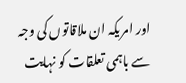اور امریکہ ان ملاقاتوں کی وجہ سے باہمی تعلقات کو نہایت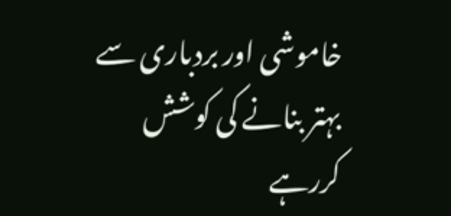خاموشی اور بردباری سے بہتر بنانے کی کوشش کررہے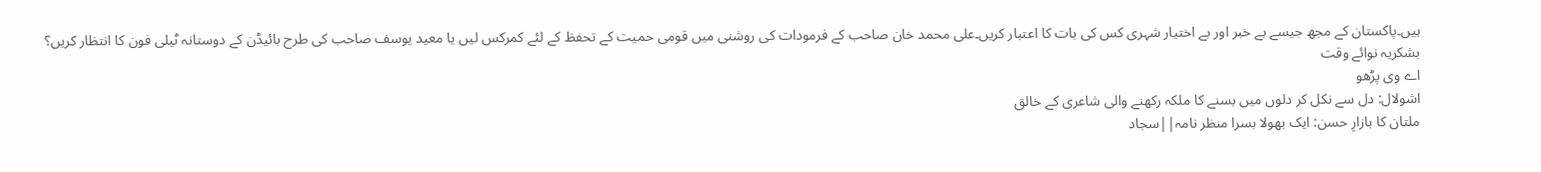ہیں۔پاکستان کے مجھ جیسے بے خبر اور بے اختیار شہری کس کی بات کا اعتبار کریں۔علی محمد خان صاحب کے فرمودات کی روشنی میں قومی حمیت کے تحفظ کے لئے کمرکس لیں یا معید یوسف صاحب کی طرح بائیڈن کے دوستانہ ٹیلی فون کا انتظار کریں؟
بشکریہ نوائے وقت
اے وی پڑھو
اشولال: دل سے نکل کر دلوں میں بسنے کا ملکہ رکھنے والی شاعری کے خالق
ملتان کا بازارِ حسن: ایک بھولا بسرا منظر نامہ||سجاد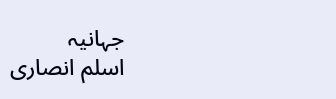جہانیہ
اسلم انصاری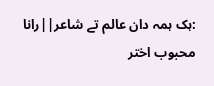:ہک ہمہ دان عالم تے شاعر||رانا محبوب اختر